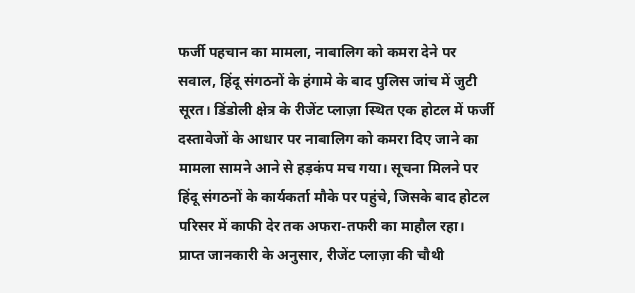फर्जी पहचान का मामला, नाबालिग को कमरा देने पर सवाल, हिंदू संगठनों के हंगामे के बाद पुलिस जांच में जुटी
सूरत। डिंडोली क्षेत्र के रीजेंट प्लाज़ा स्थित एक होटल में फर्जी दस्तावेजों के आधार पर नाबालिग को कमरा दिए जाने का मामला सामने आने से हड़कंप मच गया। सूचना मिलने पर हिंदू संगठनों के कार्यकर्ता मौके पर पहुंचे, जिसके बाद होटल परिसर में काफी देर तक अफरा-तफरी का माहौल रहा।
प्राप्त जानकारी के अनुसार, रीजेंट प्लाज़ा की चौथी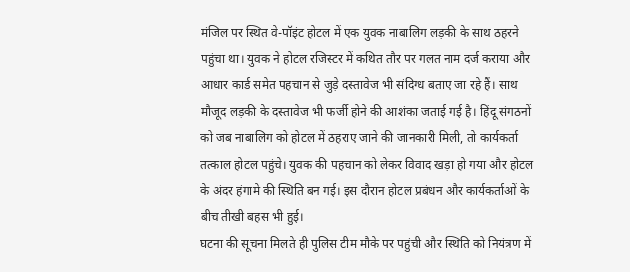मंजिल पर स्थित वे-पॉइंट होटल में एक युवक नाबालिग लड़की के साथ ठहरने पहुंचा था। युवक ने होटल रजिस्टर में कथित तौर पर गलत नाम दर्ज कराया और आधार कार्ड समेत पहचान से जुड़े दस्तावेज भी संदिग्ध बताए जा रहे हैं। साथ मौजूद लड़की के दस्तावेज भी फर्जी होने की आशंका जताई गई है। हिंदू संगठनों को जब नाबालिग को होटल में ठहराए जाने की जानकारी मिली, तो कार्यकर्ता तत्काल होटल पहुंचे। युवक की पहचान को लेकर विवाद खड़ा हो गया और होटल के अंदर हंगामे की स्थिति बन गई। इस दौरान होटल प्रबंधन और कार्यकर्ताओं के बीच तीखी बहस भी हुई।
घटना की सूचना मिलते ही पुलिस टीम मौके पर पहुंची और स्थिति को नियंत्रण में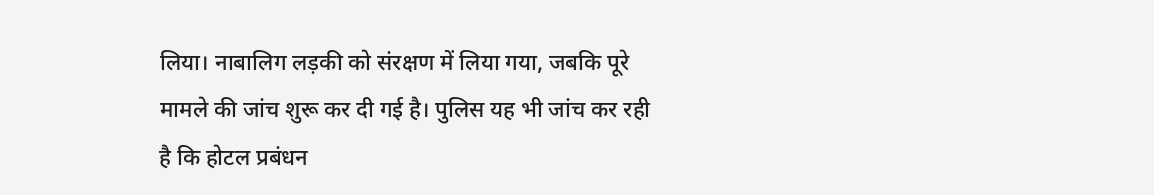लिया। नाबालिग लड़की को संरक्षण में लिया गया, जबकि पूरे मामले की जांच शुरू कर दी गई है। पुलिस यह भी जांच कर रही है कि होटल प्रबंधन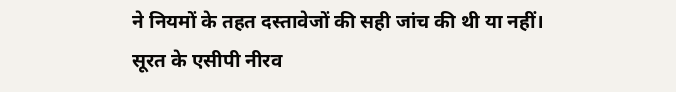ने नियमों के तहत दस्तावेजों की सही जांच की थी या नहीं। सूरत के एसीपी नीरव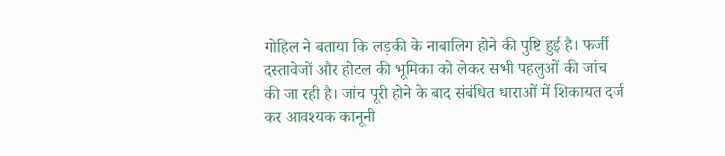गोहिल ने बताया कि लड़की के नाबालिग होने की पुष्टि हुई है। फर्जी दस्तावेजों और होटल की भूमिका को लेकर सभी पहलुओं की जांच की जा रही है। जांच पूरी होने के बाद संबंधित धाराओं में शिकायत दर्ज कर आवश्यक कानूनी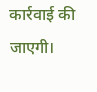कार्रवाई की जाएगी।